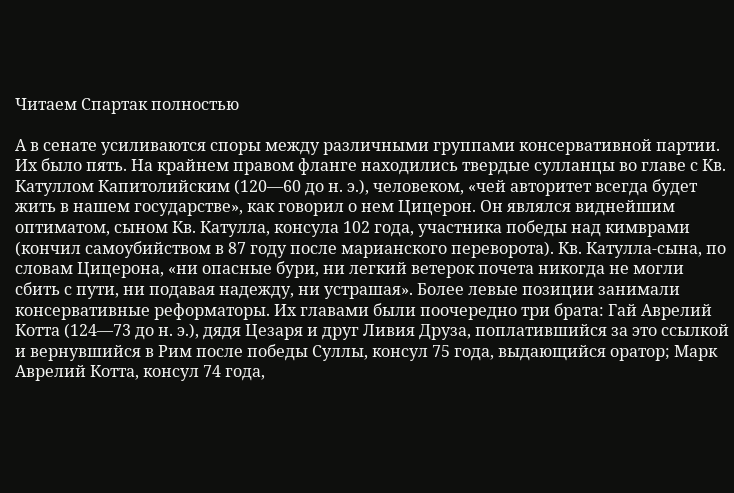Читаем Спартак полностью

А в сенате усиливаются споры между различными группами консервативной партии. Их было пять. На крайнем правом фланге находились твердые сулланцы во главе с Кв. Катуллом Капитолийским (120—60 до н. э.), человеком, «чей авторитет всегда будет жить в нашем государстве», как говорил о нем Цицерон. Он являлся виднейшим оптиматом, сыном Кв. Катулла, консула 102 года, участника победы над кимврами (кончил самоубийством в 87 году после марианского переворота). Кв. Катулла-сына, по словам Цицерона, «ни опасные бури, ни легкий ветерок почета никогда не могли сбить с пути, ни подавая надежду, ни устрашая». Более левые позиции занимали консервативные реформаторы. Их главами были поочередно три брата: Гай Аврелий Котта (124—73 до н. э.), дядя Цезаря и друг Ливия Друза, поплатившийся за это ссылкой и вернувшийся в Рим после победы Суллы, консул 75 года, выдающийся оратор; Марк Аврелий Котта, консул 74 года,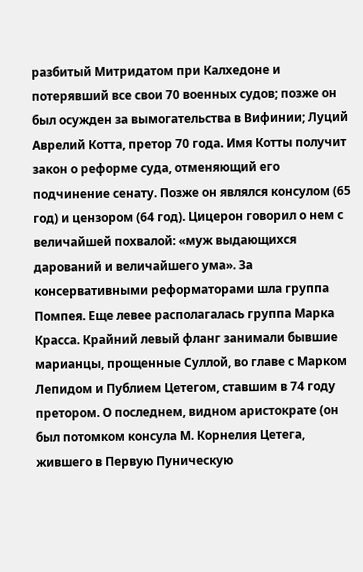разбитый Митридатом при Калхедоне и потерявший все свои 70 военных судов; позже он был осужден за вымогательства в Вифинии; Луций Аврелий Котта, претор 70 года. Имя Котты получит закон о реформе суда, отменяющий его подчинение сенату. Позже он являлся консулом (65 год) и цензором (64 год). Цицерон говорил о нем с величайшей похвалой: «муж выдающихся дарований и величайшего ума». За консервативными реформаторами шла группа Помпея. Еще левее располагалась группа Марка Красса. Крайний левый фланг занимали бывшие марианцы, прощенные Суллой, во главе с Марком Лепидом и Публием Цетегом, ставшим в 74 году претором. О последнем, видном аристократе (он был потомком консула М. Корнелия Цетега, жившего в Первую Пуническую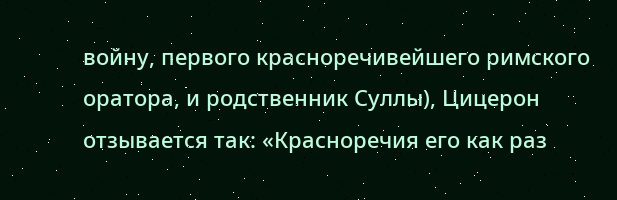войну, первого красноречивейшего римского оратора, и родственник Суллы), Цицерон отзывается так: «Красноречия его как раз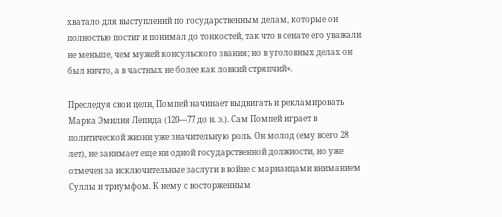хватало для выступлений по государственным делам, которые он полностью постиг и понимал до тонкостей, так что в сенате его уважали не меньше, чем мужей консульского звания; но в уголовных делах он был ничто, а в частных не более как ловкий стряпчий».

Преследуя свои цели, Помпей начинает выдвигать и рекламировать Марка Эмилия Лепида (120—77 до н. э.). Сам Помпей играет в политической жизни уже значительную роль. Он молод (ему всего 28 лет), не занимает еще ни одной государственной должности, но уже отмечен за исключительные заслуги в войне с марианцами вниманием Суллы и триумфом. К нему с восторженным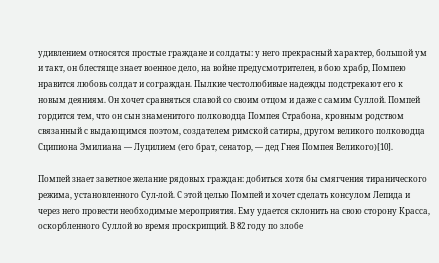удивлением относятся простые граждане и солдаты: у него прекрасный характер, большой ум и такт, он блестяще знает военное дело, на войне предусмотрителен, в бою храбр, Помпею нравится любовь солдат и сограждан. Пылкие честолюбивые надежды подстрекают его к новым деяниям. Он хочет сравняться славой со своим отцом и даже с самим Суллой. Помпей гордится тем, что он сын знаменитого полководца Помпея Страбона, кровным родством связанный с выдающимся поэтом, создателем римской сатиры, другом великого полководца Сципиона Эмилиана — Луцилием (его брат, сенатор, — дед Гнея Помпея Великого)[10].

Помпей знает заветное желание рядовых граждан: добиться хотя бы смягчения тиранического режима, установленного Сул-лой. С этой целью Помпей и хочет сделать консулом Лепида и через него провести необходимые мероприятия. Ему удается склонить на свою сторону Красса, оскорбленного Суллой во время проскрипций. В 82 году по злобе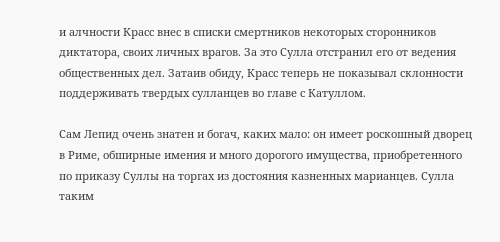и алчности Красс внес в списки смертников некоторых сторонников диктатора, своих личных врагов. За это Сулла отстранил его от ведения общественных дел. Затаив обиду, Красс теперь не показывал склонности поддерживать твердых сулланцев во главе с Катуллом.

Сам Лепид очень знатен и богач, каких мало: он имеет роскошный дворец в Риме, обширные имения и много дорогого имущества, приобретенного по приказу Суллы на торгах из достояния казненных марианцев. Сулла таким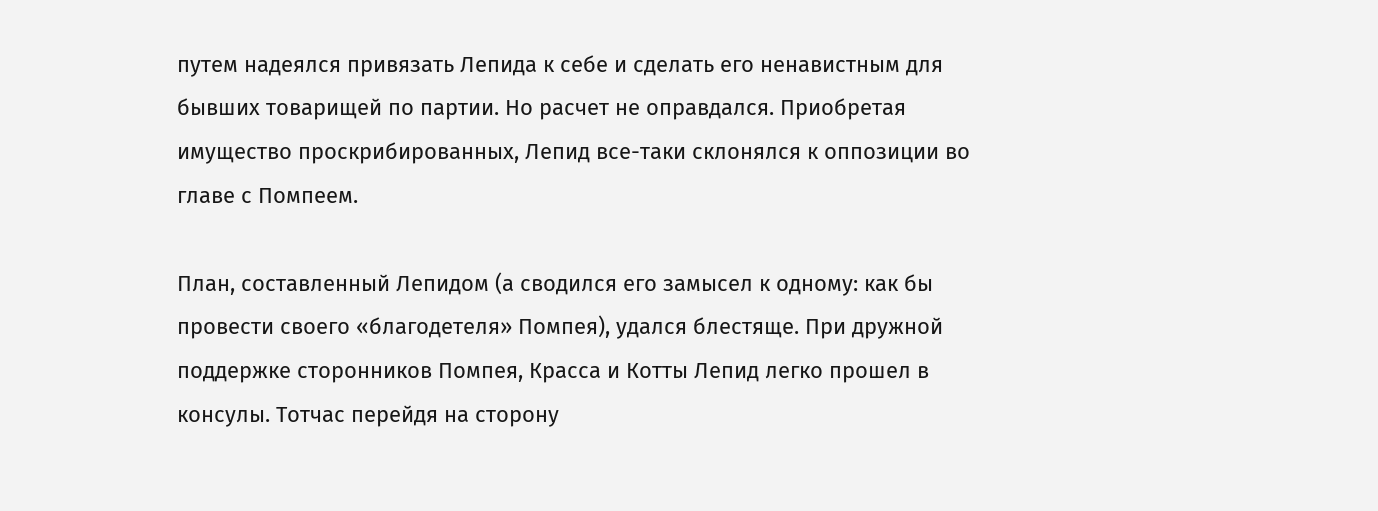путем надеялся привязать Лепида к себе и сделать его ненавистным для бывших товарищей по партии. Но расчет не оправдался. Приобретая имущество проскрибированных, Лепид все-таки склонялся к оппозиции во главе с Помпеем.

План, составленный Лепидом (а сводился его замысел к одному: как бы провести своего «благодетеля» Помпея), удался блестяще. При дружной поддержке сторонников Помпея, Красса и Котты Лепид легко прошел в консулы. Тотчас перейдя на сторону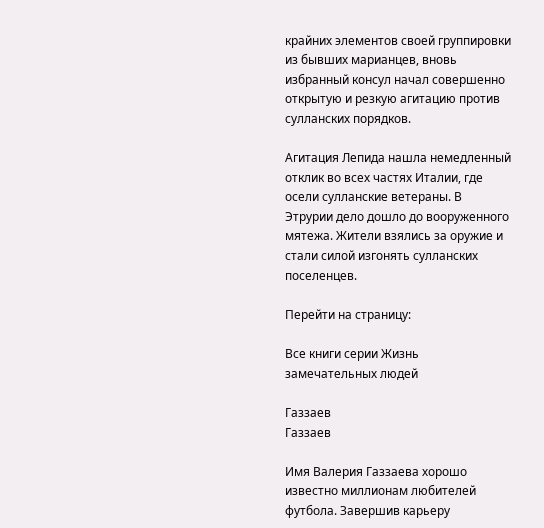крайних элементов своей группировки из бывших марианцев, вновь избранный консул начал совершенно открытую и резкую агитацию против сулланских порядков.

Агитация Лепида нашла немедленный отклик во всех частях Италии, где осели сулланские ветераны. В Этрурии дело дошло до вооруженного мятежа. Жители взялись за оружие и стали силой изгонять сулланских поселенцев.

Перейти на страницу:

Все книги серии Жизнь замечательных людей

Газзаев
Газзаев

Имя Валерия Газзаева хорошо известно миллионам любителей футбола. Завершив карьеру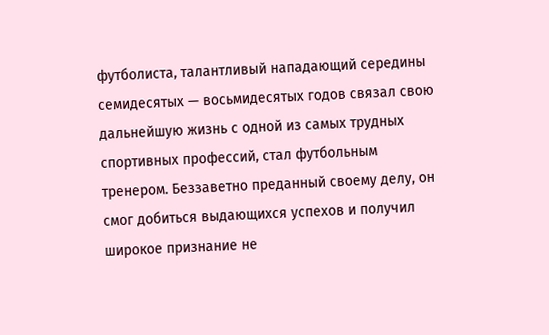футболиста, талантливый нападающий середины семидесятых — восьмидесятых годов связал свою дальнейшую жизнь с одной из самых трудных спортивных профессий, стал футбольным тренером. Беззаветно преданный своему делу, он смог добиться выдающихся успехов и получил широкое признание не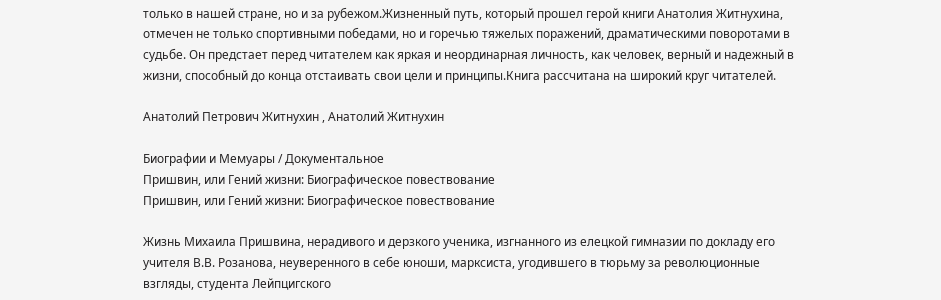только в нашей стране, но и за рубежом.Жизненный путь, который прошел герой книги Анатолия Житнухина, отмечен не только спортивными победами, но и горечью тяжелых поражений, драматическими поворотами в судьбе. Он предстает перед читателем как яркая и неординарная личность, как человек, верный и надежный в жизни, способный до конца отстаивать свои цели и принципы.Книга рассчитана на широкий круг читателей.

Анатолий Петрович Житнухин , Анатолий Житнухин

Биографии и Мемуары / Документальное
Пришвин, или Гений жизни: Биографическое повествование
Пришвин, или Гений жизни: Биографическое повествование

Жизнь Михаила Пришвина, нерадивого и дерзкого ученика, изгнанного из елецкой гимназии по докладу его учителя В.В. Розанова, неуверенного в себе юноши, марксиста, угодившего в тюрьму за революционные взгляды, студента Лейпцигского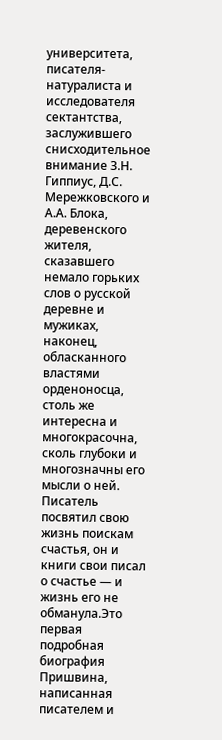университета, писателя-натуралиста и исследователя сектантства, заслужившего снисходительное внимание З.Н. Гиппиус, Д.С. Мережковского и А.А. Блока, деревенского жителя, сказавшего немало горьких слов о русской деревне и мужиках, наконец, обласканного властями орденоносца, столь же интересна и многокрасочна, сколь глубоки и многозначны его мысли о ней. Писатель посвятил свою жизнь поискам счастья, он и книги свои писал о счастье — и жизнь его не обманула.Это первая подробная биография Пришвина, написанная писателем и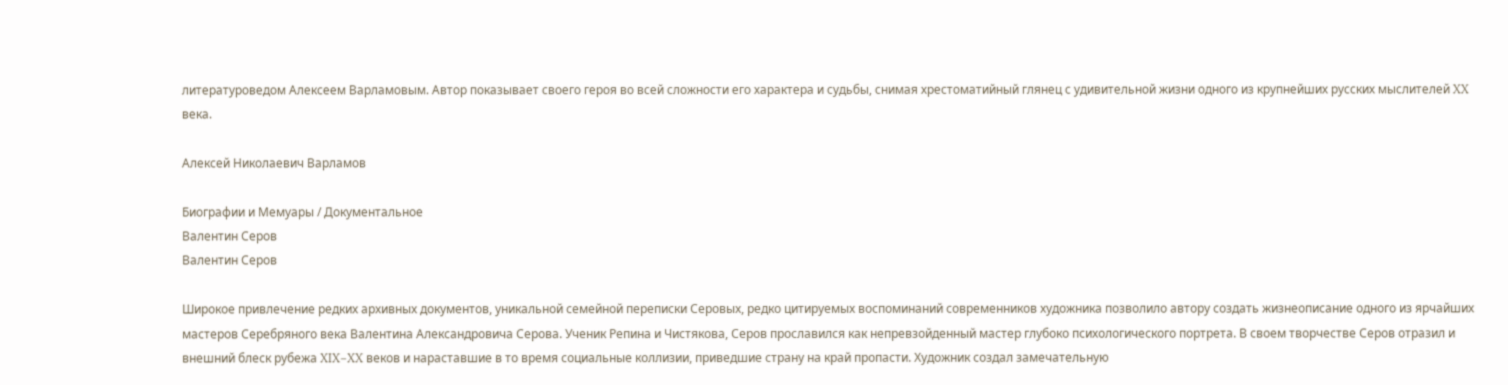литературоведом Алексеем Варламовым. Автор показывает своего героя во всей сложности его характера и судьбы, снимая хрестоматийный глянец с удивительной жизни одного из крупнейших русских мыслителей XX века.

Алексей Николаевич Варламов

Биографии и Мемуары / Документальное
Валентин Серов
Валентин Серов

Широкое привлечение редких архивных документов, уникальной семейной переписки Серовых, редко цитируемых воспоминаний современников художника позволило автору создать жизнеописание одного из ярчайших мастеров Серебряного века Валентина Александровича Серова. Ученик Репина и Чистякова, Серов прославился как непревзойденный мастер глубоко психологического портрета. В своем творчестве Серов отразил и внешний блеск рубежа XIX–XX веков и нараставшие в то время социальные коллизии, приведшие страну на край пропасти. Художник создал замечательную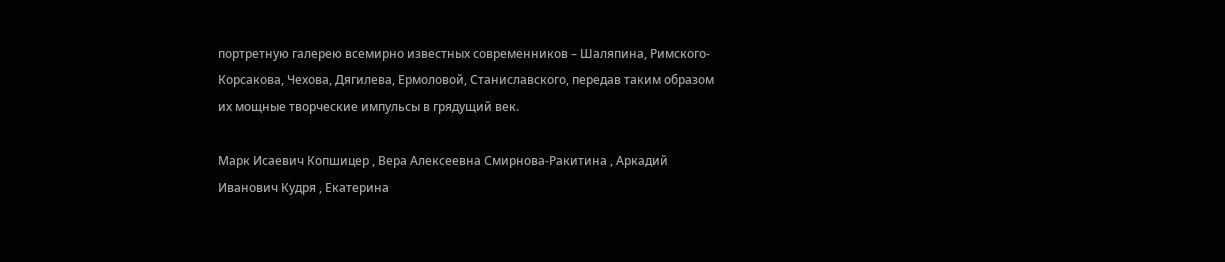портретную галерею всемирно известных современников – Шаляпина, Римского-Корсакова, Чехова, Дягилева, Ермоловой, Станиславского, передав таким образом их мощные творческие импульсы в грядущий век.

Марк Исаевич Копшицер , Вера Алексеевна Смирнова-Ракитина , Аркадий Иванович Кудря , Екатерина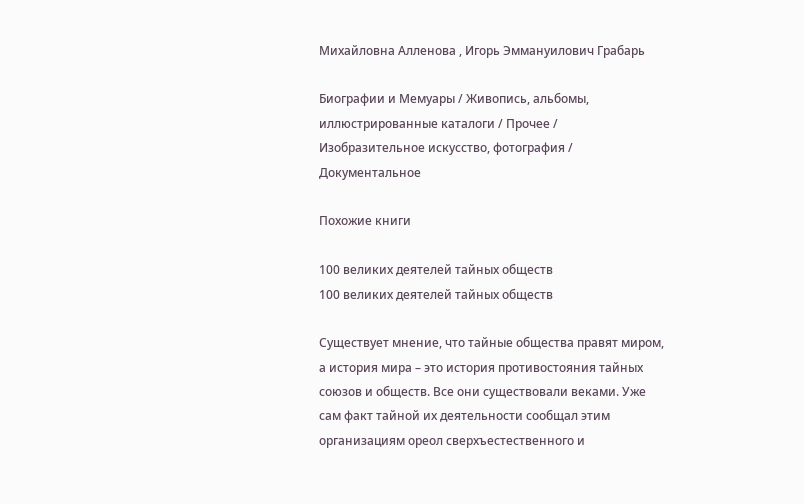Михайловна Алленова , Игорь Эммануилович Грабарь

Биографии и Мемуары / Живопись, альбомы, иллюстрированные каталоги / Прочее / Изобразительное искусство, фотография / Документальное

Похожие книги

100 великих деятелей тайных обществ
100 великих деятелей тайных обществ

Существует мнение, что тайные общества правят миром, а история мира – это история противостояния тайных союзов и обществ. Все они существовали веками. Уже сам факт тайной их деятельности сообщал этим организациям ореол сверхъестественного и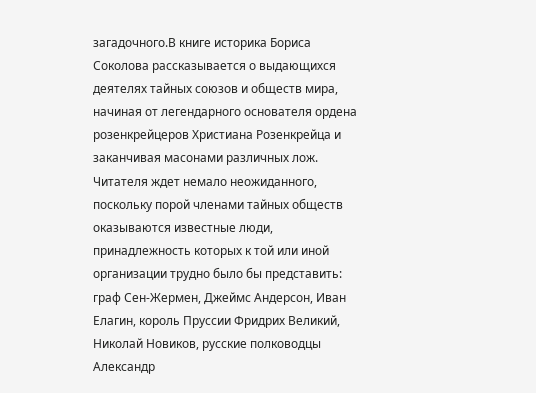загадочного.В книге историка Бориса Соколова рассказывается о выдающихся деятелях тайных союзов и обществ мира, начиная от легендарного основателя ордена розенкрейцеров Христиана Розенкрейца и заканчивая масонами различных лож. Читателя ждет немало неожиданного, поскольку порой членами тайных обществ оказываются известные люди, принадлежность которых к той или иной организации трудно было бы представить: граф Сен-Жермен, Джеймс Андерсон, Иван Елагин, король Пруссии Фридрих Великий, Николай Новиков, русские полководцы Александр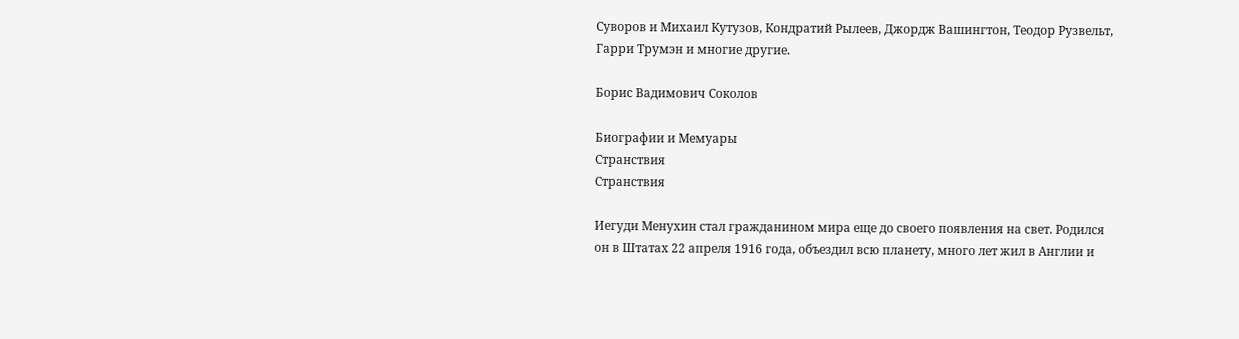Суворов и Михаил Кутузов, Кондратий Рылеев, Джордж Вашингтон, Теодор Рузвельт, Гарри Трумэн и многие другие.

Борис Вадимович Соколов

Биографии и Мемуары
Странствия
Странствия

Иегуди Менухин стал гражданином мира еще до своего появления на свет. Родился он в Штатах 22 апреля 1916 года, объездил всю планету, много лет жил в Англии и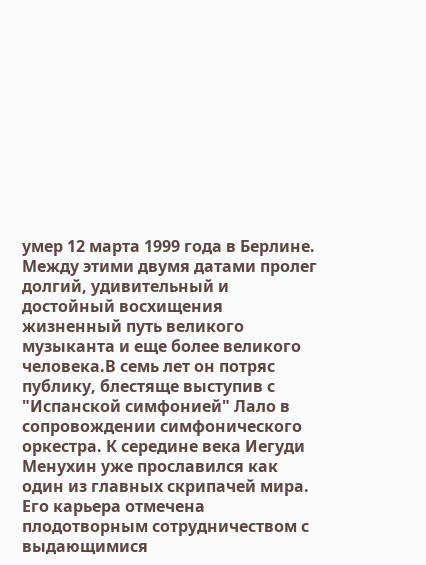умер 12 марта 1999 года в Берлине. Между этими двумя датами пролег долгий, удивительный и достойный восхищения жизненный путь великого музыканта и еще более великого человека.В семь лет он потряс публику, блестяще выступив с "Испанской симфонией" Лало в сопровождении симфонического оркестра. К середине века Иегуди Менухин уже прославился как один из главных скрипачей мира. Его карьера отмечена плодотворным сотрудничеством с выдающимися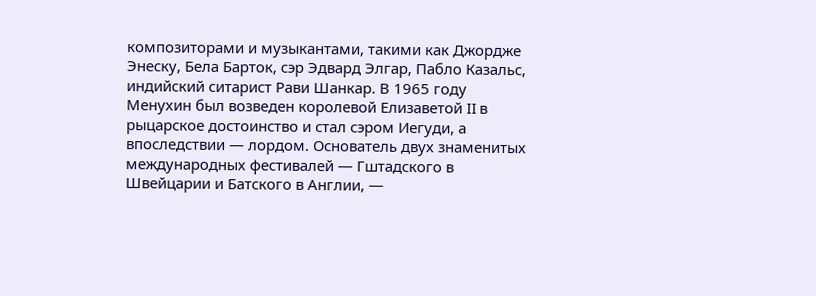композиторами и музыкантами, такими как Джордже Энеску, Бела Барток, сэр Эдвард Элгар, Пабло Казальс, индийский ситарист Рави Шанкар. В 1965 году Менухин был возведен королевой Елизаветой II в рыцарское достоинство и стал сэром Иегуди, а впоследствии — лордом. Основатель двух знаменитых международных фестивалей — Гштадского в Швейцарии и Батского в Англии, —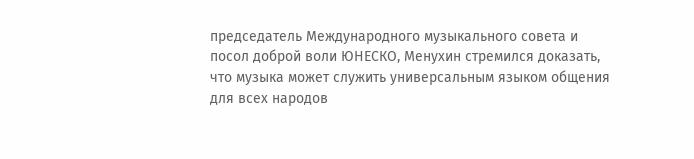председатель Международного музыкального совета и посол доброй воли ЮНЕСКО, Менухин стремился доказать, что музыка может служить универсальным языком общения для всех народов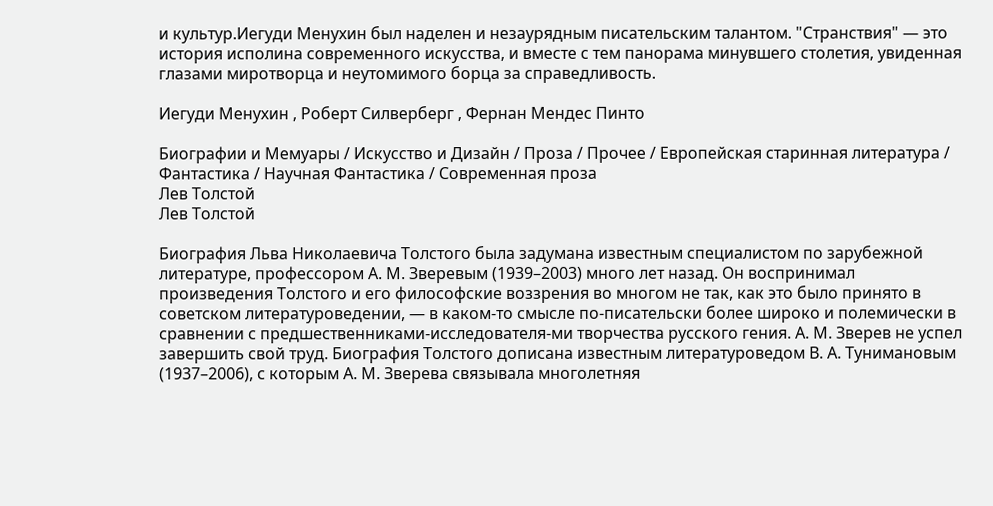и культур.Иегуди Менухин был наделен и незаурядным писательским талантом. "Странствия" — это история исполина современного искусства, и вместе с тем панорама минувшего столетия, увиденная глазами миротворца и неутомимого борца за справедливость.

Иегуди Менухин , Роберт Силверберг , Фернан Мендес Пинто

Биографии и Мемуары / Искусство и Дизайн / Проза / Прочее / Европейская старинная литература / Фантастика / Научная Фантастика / Современная проза
Лев Толстой
Лев Толстой

Биография Льва Николаевича Толстого была задумана известным специалистом по зарубежной литературе, профессором А. М. Зверевым (1939–2003) много лет назад. Он воспринимал произведения Толстого и его философские воззрения во многом не так, как это было принято в советском литературоведении, — в каком-то смысле по-писательски более широко и полемически в сравнении с предшественниками-исследователя-ми творчества русского гения. А. М. Зверев не успел завершить свой труд. Биография Толстого дописана известным литературоведом В. А. Тунимановым (1937–2006), с которым А. М. Зверева связывала многолетняя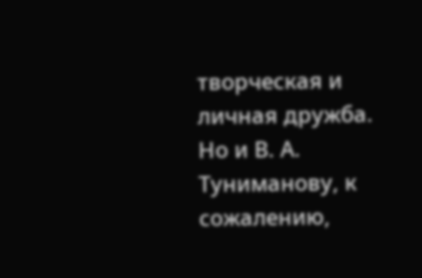творческая и личная дружба. Но и В. А. Туниманову, к сожалению,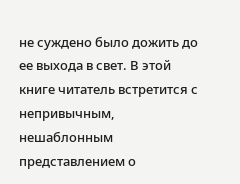не суждено было дожить до ее выхода в свет. В этой книге читатель встретится с непривычным, нешаблонным представлением о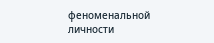феноменальной личности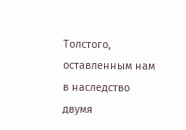Толстого, оставленным нам в наследство двумя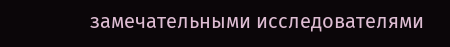замечательными исследователями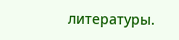литературы.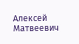Алексей Матвеевич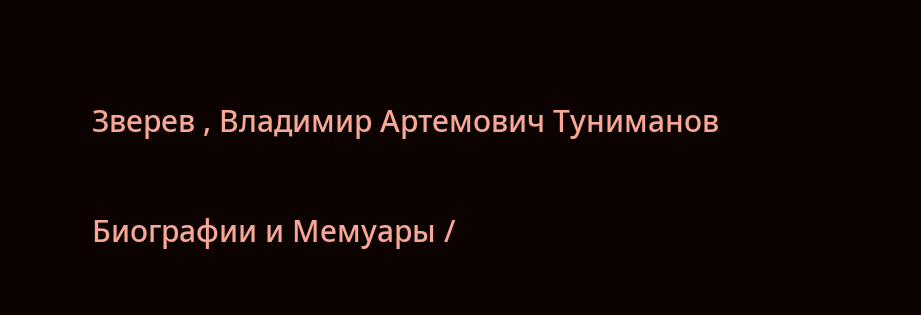Зверев , Владимир Артемович Туниманов

Биографии и Мемуары /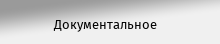Документальное